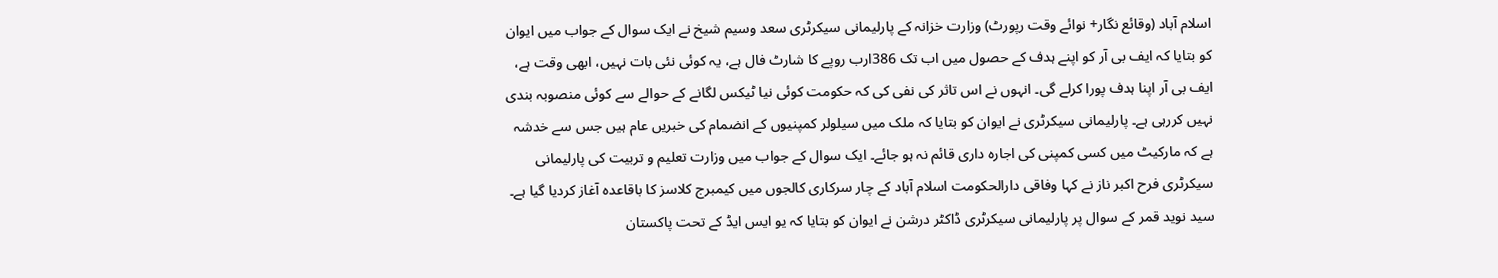اسلام آباد (وقائع نگار+ نوائے وقت رپورٹ) وزارت خزانہ کے پارلیمانی سیکرٹری سعد وسیم شیخ نے ایک سوال کے جواب میں ایوان کو بتایا کہ ایف بی آر کو اپنے ہدف کے حصول میں اب تک 386ارب روپے کا شارٹ فال ہے، یہ کوئی نئی بات نہیں، ابھی وقت ہے، ایف بی آر اپنا ہدف پورا کرلے گی۔ انہوں نے اس تاثر کی نفی کی کہ حکومت کوئی نیا ٹیکس لگانے کے حوالے سے کوئی منصوبہ بندی نہیں کررہی ہے۔ پارلیمانی سیکرٹری نے ایوان کو بتایا کہ ملک میں سیلولر کمپنیوں کے انضمام کی خبریں عام ہیں جس سے خدشہ ہے کہ مارکیٹ میں کسی کمپنی کی اجارہ داری قائم نہ ہو جائے۔ ایک سوال کے جواب میں وزارت تعلیم و تربیت کی پارلیمانی سیکرٹری فرح اکبر ناز نے کہا وفاقی دارالحکومت اسلام آباد کے چار سرکاری کالجوں میں کیمبرج کلاسز کا باقاعدہ آغاز کردیا گیا ہے۔ سید نوید قمر کے سوال پر پارلیمانی سیکرٹری ڈاکٹر درشن نے ایوان کو بتایا کہ یو ایس ایڈ کے تحت پاکستان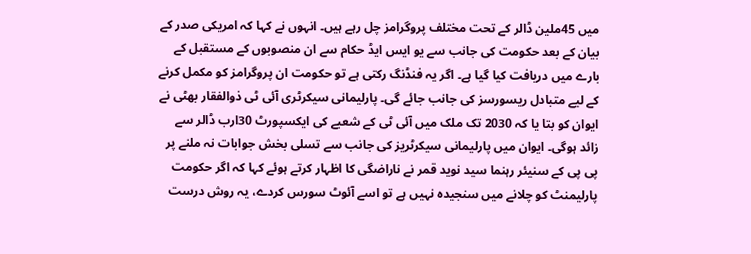میں 45ملین ڈالر کے تحت مختلف پروگرامز چل رہے ہیں۔ انہوں نے کہا کہ امریکی صدر کے بیان کے بعد حکومت کی جانب سے یو ایس ایڈ حکام سے ان منصوبوں کے مستقبل کے بارے میں دریافت کیا گیا ہے۔ اگر یہ فنڈنگ رکتی ہے تو حکومت ان پروگرامز کو مکمل کرنے کے لیے متبادل ریسورسز کی جانب جائے گی۔ پارلیمانی سیکرٹری آئی ٹی ذوالفقار بھٹی نے ایوان کو بتا یا کہ 2030 تک ملک میں آئی ٹی کے شعبے کی ایکسپورٹ 30ارب ڈالر سے زائد ہوگی۔ ایوان میں پارلیمانی سیکرٹریز کی جانب سے تسلی بخش جوابات نہ ملنے پر پی پی کے سنیئر رہنما سید نوید قمر نے ناراضگی کا اظہار کرتے ہوئے کہا کہ اگر حکومت پارلیمنٹ کو چلانے میں سنجیدہ نہیں ہے تو اسے آئوٹ سورس کردے، یہ روش درست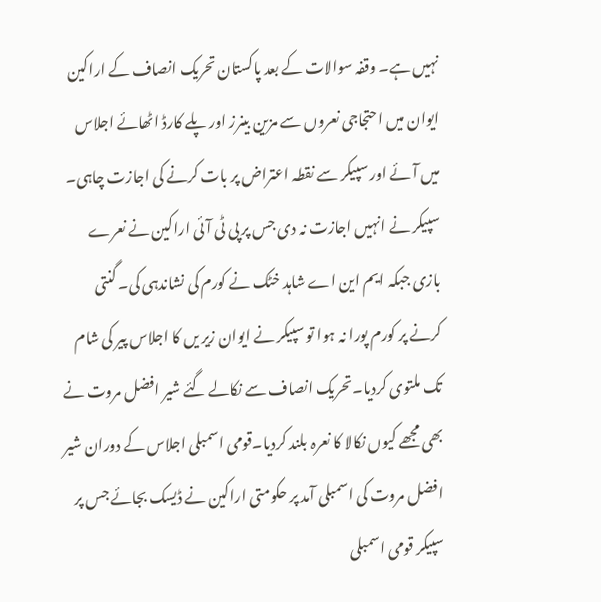نہیں ہے۔ وقفہ سوالات کے بعد پاکستان تحریک انصاف کے اراکین ایوان میں احتجاجی نعروں سے مزین بینرز اور پلے کارڈ اٹھائے اجلاس میں آئے اور سپیکر سے نقطہ اعتراض پر بات کرنے کی اجازت چاہی۔ سپیکر نے انہیں اجازت نہ دی جس پر پی ٹی آئی اراکین نے نعرے بازی جبکہ ایم این اے شاہد خٹک نے کورم کی نشاندہی کی۔ گنتی کرنے پر کورم پورا نہ ہوا تو سپیکر نے ایوان زیر یں کا اجلاس پیر کی شام تک ملتوی کردیا۔تحریک انصاف سے نکالے گئے شیر افضل مروت نے بھی مجھے کیوں نکالا کا نعرہ بلند کردیا۔قومی اسمبلی اجلاس کے دوران شیر افضل مروت کی اسمبلی آمد پر حکومتی اراکین نے ڈیسک بجائے جس پر سپیکر قومی اسمبلی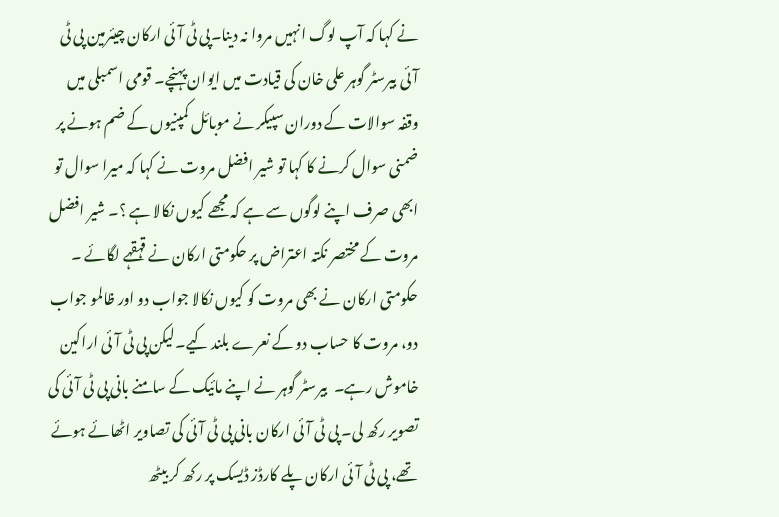نے کہا کہ آپ لوگ انہیں مروا نہ دینا۔پی ٹی آئی ارکان چیئرمین پی ٹی آئی بیرسٹر گوہر علی خان کی قیادت میں ایوان پہنچے۔ قومی اسمبلی میں وقفہ سوالات کے دوران سپیکر نے موبائل کمپنیوں کے ضم ہونے پر ضمنی سوال کرنے کا کہا تو شیر افضل مروت نے کہا کہ میرا سوال تو ابھی صرف اپنے لوگوں سے ہے کہ مجھے کیوں نکالا ہے ؟۔ شیر افضل مروت کے مختصر نکتہ اعتراض پر حکومتی ارکان نے قہقہے لگائے ۔ حکومتی ارکان نے بھی مروت کو کیوں نکالا جواب دو اور ظالمو جواب دو، مروت کا حساب دو کے نعرے بلند کیے۔لیکن پی ٹی آئی اراکین خاموش رہے۔  بیرسٹر گوہر نے اپنے مائیک کے سامنے بانی پی ٹی آئی کی تصویر رکھ لی۔ پی ٹی آئی ارکان بانی پی ٹی آئی کی تصاویر اٹھائے ہوئے تھے، پی ٹی آئی ارکان پلے کارڈز ڈیسک پر رکھ کر بیٹھ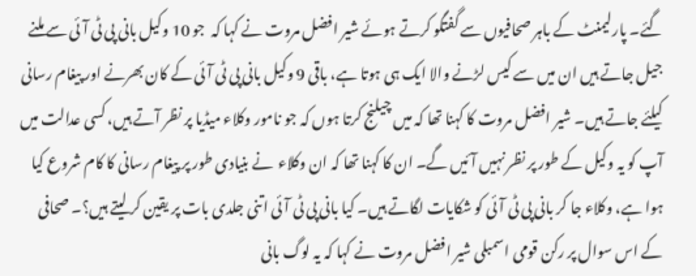گئے۔ پارلیمنٹ کے باہر صحافیوں سے گفتگو کرتے ہوئے شیر افضل مروت نے کہا کہ  جو 10 وکیل بانی پی ٹی آئی سے ملنے جیل جاتے ہیں ان میں سے کیس لڑنے والا ایک ہی ہوتا ہے، باقی 9 وکیل بانی پی ٹی آئی کے کان بھرنے اور پیغام رسانی کیلئے جاتے ہیں۔ شیر افضل مروت کا کہنا تھا کہ میں چیلنج کرتا ہوں کہ جو نامور وکلاء میڈیا پر نظر آتے ہیں، کسی عدالت میں آپ کو یہ وکیل کے طور پر نظر نہیں آئیں گے۔ ان کا کہنا تھا کہ ان وکلاء  نے بنیادی طور پر پیغام رسانی کا کام شروع کیا ہوا ہے، وکلاء جا کر بانی پی ٹی آئی کو شکایات لگاتے ہیں۔ کیا بانی پی ٹی آئی اتنی جلدی بات پر یقین کر لیتے ہیں؟۔ صحافی کے اس سوال پر رکن قومی اسمبلی شیر افضل مروت نے کہا کہ یہ لوگ بانی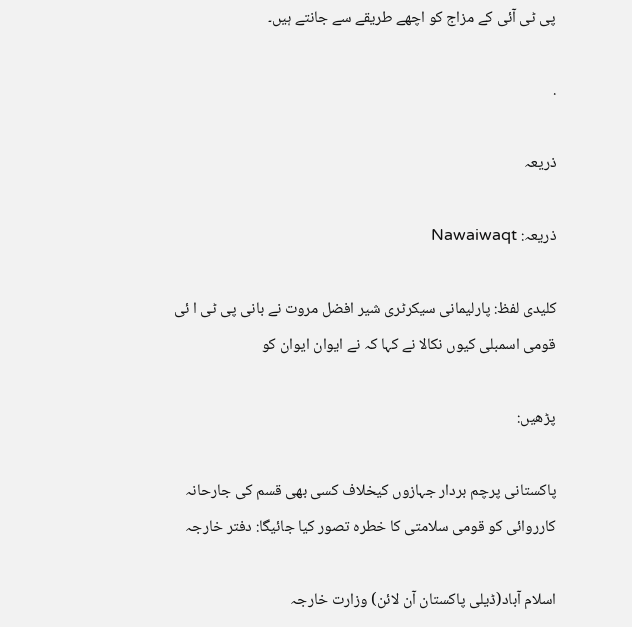پی ٹی آئی کے مزاج کو اچھے طریقے سے جانتے ہیں۔

.

ذریعہ

ذریعہ: Nawaiwaqt

کلیدی لفظ: پارلیمانی سیکرٹری شیر افضل مروت نے بانی پی ٹی ا ئی قومی اسمبلی کیوں نکالا نے کہا کہ نے ایوان ایوان کو

پڑھیں:

پاکستانی پرچم بردار جہازوں کیخلاف کسی بھی قسم کی جارحانہ کارروائی کو قومی سلامتی کا خطرہ تصور کیا جائیگا: دفتر خارجہ

اسلام آباد(ڈیلی پاکستان آن لائن) وزارت خارجہ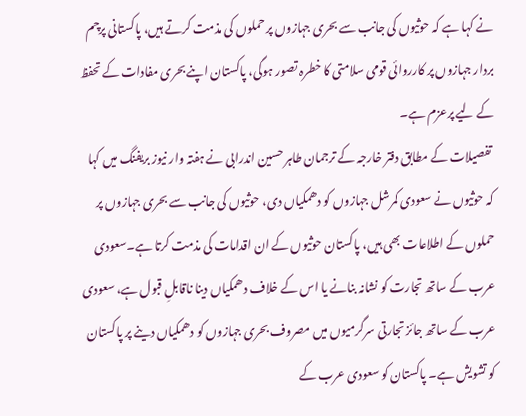نے کہا ہے کہ حوثیوں کی جانب سے بحری جہازوں پر حملوں کی مذمت کرتے ہیں، پاکستانی پرچم بردار جہازوں پر کارروائی قومی سلامتی کا خطرہ تصور ہوگی، پاکستان اپنے بحری مفادات کے تحفظ کے لیے پرعزم ہے۔
 تفصیلات کے مطابق دفتر خارجہ کے ترجمان طاہر حسین اندرابی نے ہفتہ وار نیوز بریفنگ میں کہا کہ حوثیوں نے سعودی کمرشل جہازوں کو دھمکیاں دی، حوثیوں کی جانب سے بحری جہازوں پر حملوں کے اطلاعات بھی ہیں، پاکستان حوثیوں کے ان اقدامات کی مذمت کرتا ہے۔سعودی عرب کے ساتھ تجارت کو نشانہ بنانے یا اس کے خلاف دھمکیاں دینا ناقابلِ قبول ہے، سعودی عرب کے ساتھ جائز تجارتی سرگرمیوں میں مصروف بحری جہازوں کو دھمکیاں دینے پر پاکستان کو تشویش ہے۔ پاکستان کو سعودی عرب کے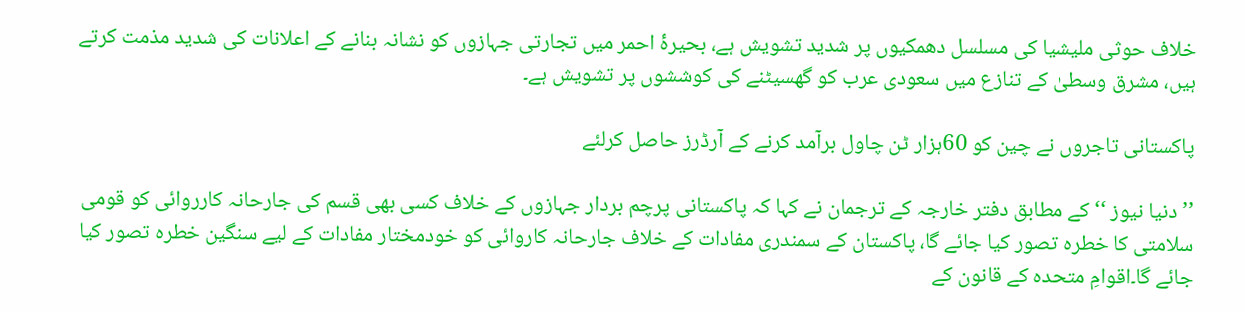خلاف حوثی ملیشیا کی مسلسل دھمکیوں پر شدید تشویش ہے، بحیرۂ احمر میں تجارتی جہازوں کو نشانہ بنانے کے اعلانات کی شدید مذمت کرتے ہیں، مشرق وسطیٰ کے تنازع میں سعودی عرب کو گھسیٹنے کی کوششوں پر تشویش ہے۔

پاکستانی تاجروں نے چین کو 60ہزار ٹن چاول برآمد کرنے کے آرڈرز حاصل کرلئے

’’دنیا نیوز ‘‘ کے مطابق دفتر خارجہ کے ترجمان نے کہا کہ پاکستانی پرچم بردار جہازوں کے خلاف کسی بھی قسم کی جارحانہ کارروائی کو قومی سلامتی کا خطرہ تصور کیا جائے گا، پاکستان کے سمندری مفادات کے خلاف جارحانہ کاروائی کو خودمختار مفادات کے لیے سنگین خطرہ تصور کیا جائے گا۔اقوامِ متحدہ کے قانون کے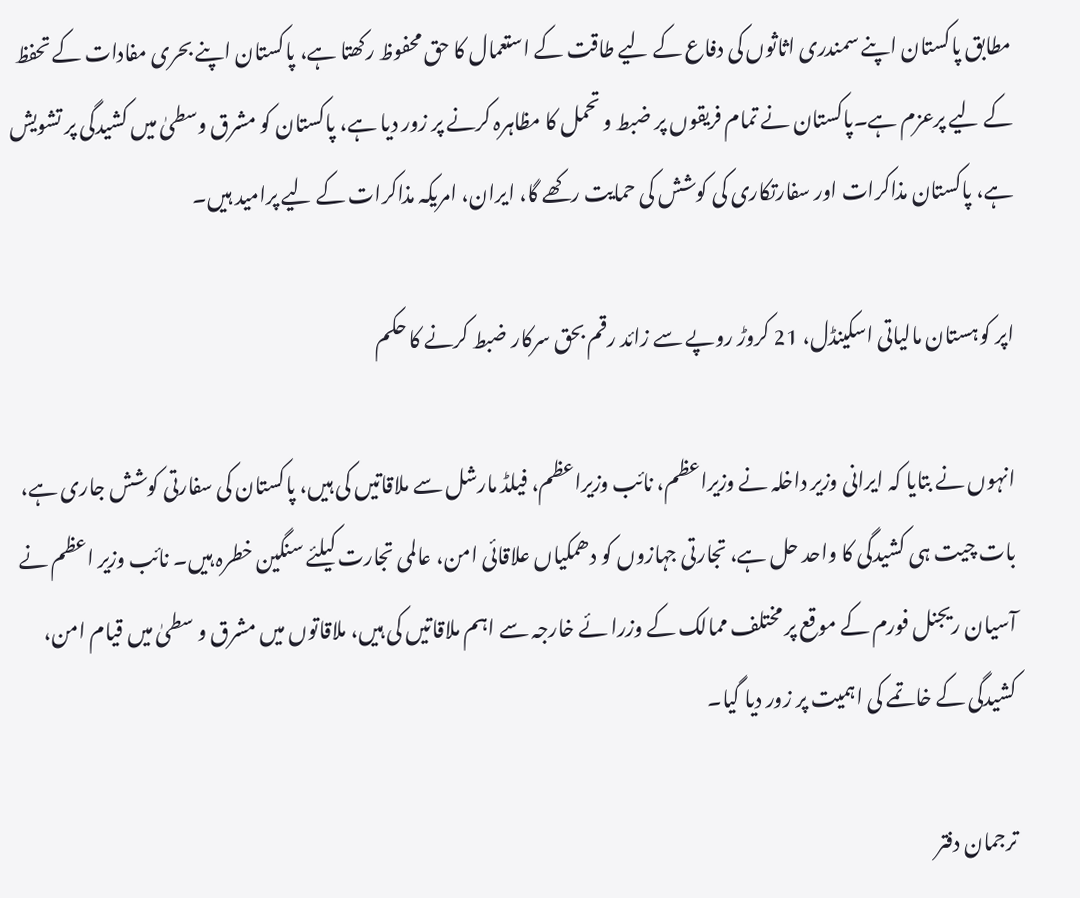مطابق پاکستان اپنے سمندری اثاثوں کی دفاع کے لیے طاقت کے استعمال کا حق محفوظ رکھتا ہے، پاکستان اپنے بحری مفادات کے تحفظ کے لیے پرعزم ہے۔پاکستان نے تمام فریقوں پر ضبط و تحمل کا مظاہرہ کرنے پر زور دیا ہے، پاکستان کو مشرق وسطیٰ میں کشیدگی پر تشویش ہے، پاکستان مذاکرات اور سفارتکاری کی کوشش کی حمایت رکھے گا، ایران، امریکہ مذاکرات کے لیے پرامید ہیں۔

اپر کوہستان مالیاتی اسکینڈل، 21 کروڑ روپے سے زائد رقم بحق سرکار ضبط کرنے کا حکم

انہوں نے بتایا کہ ایرانی وزیر داخلہ نے وزیراعظم، نائب وزیراعظم، فیلڈ مارشل سے ملاقاتیں کی ہیں، پاکستان کی سفارتی کوشش جاری ہے، بات چیت ہی کشیدگی کا واحد حل ہے، تجارتی جہازوں کو دھمکیاں علاقائی امن، عالمی تجارت کیلئے سنگین خطرہ ہیں۔ نائب وزیر اعظم نے آسیان ریجنل فورم کے موقع پر مختلف ممالک کے وزرا ئے خارجہ سے اہم ملاقاتیں کی ہیں، ملاقاتوں میں مشرق و سطیٰ میں قیام امن، کشیدگی کے خاتمے کی اہمیت پر زور دیا گیا۔

ترجمان دفتر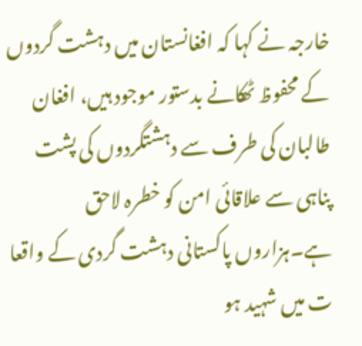خارجہ نے کہا کہ افغانستان میں دہشت گردوں کے محفوظ ٹھکانے بدستور موجود ہیں، افغان طالبان کی طرف سے دہشتگردوں کی پشت پناہی سے علاقائی امن کو خطرہ لاحق ہے۔ہزاروں پاکستانی دہشت گردی کے واقعا ت میں شہید ہو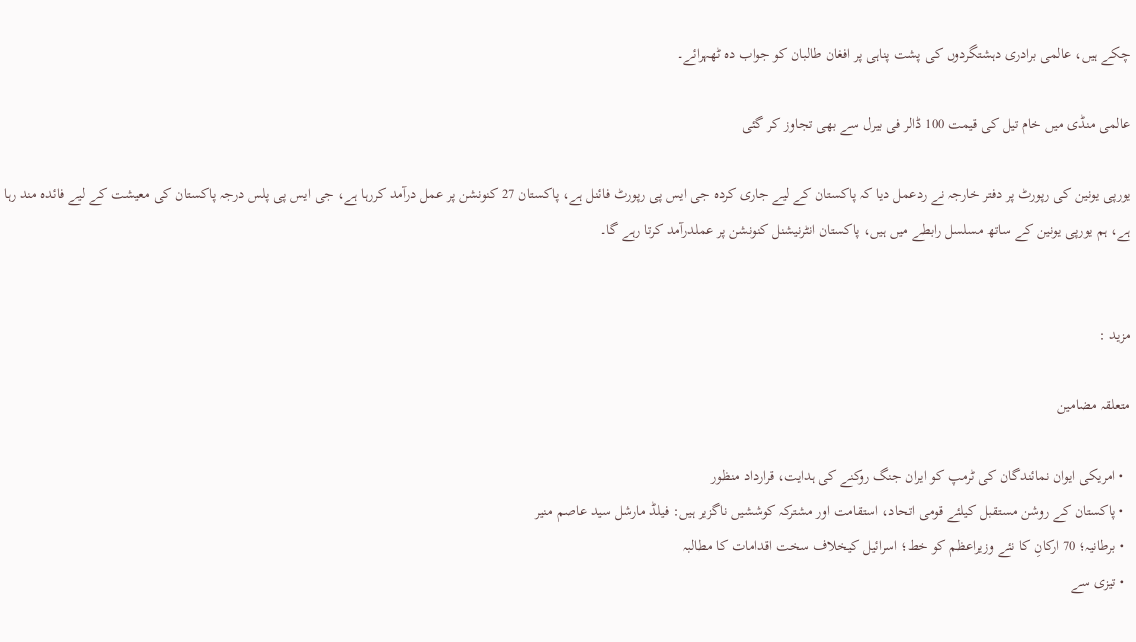چکے ہیں، عالمی برادری دہشتگردوں کی پشت پناہی پر افغان طالبان کو جواب دہ ٹھہرائے۔

عالمی منڈی میں خام تیل کی قیمت 100 ڈالر فی بیرل سے بھی تجاوز کر گئی

یورپی یونین کی رپورٹ پر دفتر خارجہ نے ردعمل دیا کہ پاکستان کے لیے جاری کردہ جی ایس پی رپورٹ فائنل ہے، پاکستان 27 کنونشن پر عمل درآمد کررہا ہے، جی ایس پی پلس درجہ پاکستان کی معیشت کے لیے فائدہ مند رہا ہے، ہم یورپی یونین کے ساتھ مسلسل رابطے میں ہیں، پاکستان انٹرنیشنل کنونشن پر عملدرآمد کرتا رہے گا۔


مزید :

متعلقہ مضامین

  • امریکی ایوان نمائندگان کی ٹرمپ کو ایران جنگ روکنے کی ہدایت، قرارداد منظور
  • پاکستان کے روشن مستقبل کیلئے قومی اتحاد، استقامت اور مشترکہ کوششیں ناگزیر ہیں: فیلڈ مارشل سید عاصم منیر
  • برطانیہ؛ 70 ارکانِ کا نئے وزیراعظم کو خط؛ اسرائیل کیخلاف سخت اقدامات کا مطالبہ
  • تیزی سے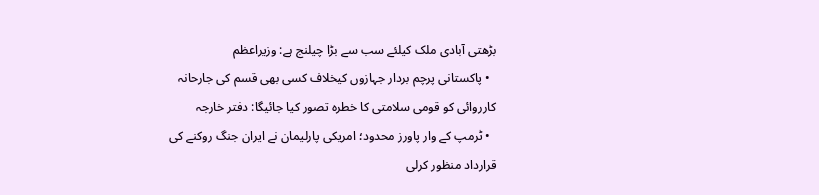بڑھتی آبادی ملک کیلئے سب سے بڑا چیلنج ہے: وزیراعظم
  • پاکستانی پرچم بردار جہازوں کیخلاف کسی بھی قسم کی جارحانہ کارروائی کو قومی سلامتی کا خطرہ تصور کیا جائیگا: دفتر خارجہ
  • ٹرمپ کے وار پاورز محدود؛ امریکی پارلیمان نے ایران جنگ روکنے کی قرارداد منظور کرلی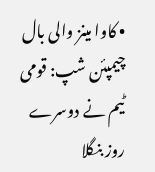• کاوا مینز والی بال چیمپئن شپ: قومی ٹیم نے دوسرے روز بنگلا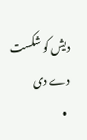دیش کو شکست دے دی
  •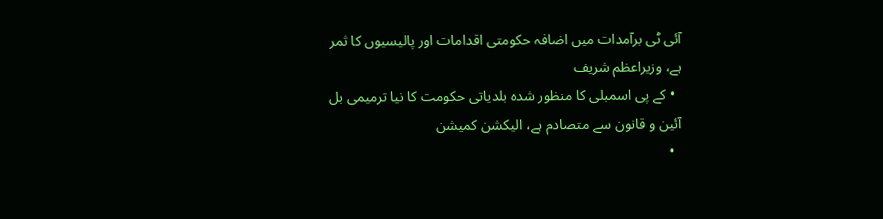آئی ٹی برآمدات میں اضافہ حکومتی اقدامات اور پالیسیوں کا ثمر ہے، وزیراعظم شریف
  • کے پی اسمبلی کا منظور شدہ بلدیاتی حکومت کا نیا ترمیمی بل آئین و قانون سے متصادم ہے، الیکشن کمیشن
  •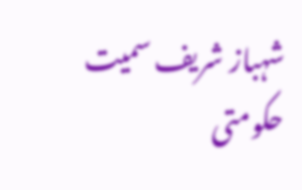شہباز شریف سمیت حکومتی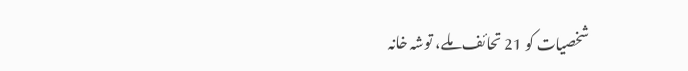شخصیات کو 21 تحائف ملے، توشہ خانہ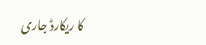کا ریکارڈ جاری